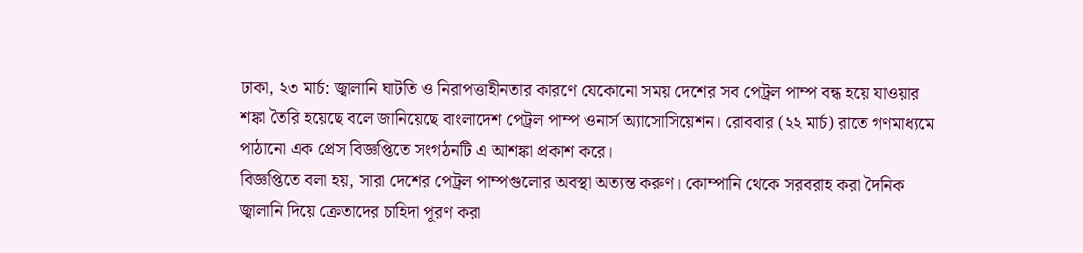ঢাকা, ২৩ মার্চ: জ্বালানি ঘাটতি ও নিরাপত্তাহীনতার কারণে যেকোনো সময় দেশের সব পেট্রল পাম্প বন্ধ হয়ে যাওয়ার শঙ্কা তৈরি হয়েছে বলে জানিয়েছে বাংলাদেশ পেট্রল পাম্প ওনার্স অ্যাসোসিয়েশন। রোববার (২২ মার্চ) রাতে গণমাধ্যমে পাঠানো এক প্রেস বিজ্ঞপ্তিতে সংগঠনটি এ আশঙ্কা প্রকাশ করে।
বিজ্ঞপ্তিতে বলা হয়, সারা দেশের পেট্রল পাম্পগুলোর অবস্থা অত্যন্ত করুণ। কোম্পানি থেকে সরবরাহ করা দৈনিক জ্বালানি দিয়ে ক্রেতাদের চাহিদা পূরণ করা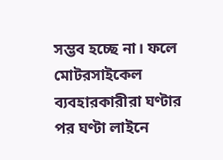সম্ভব হচ্ছে না। ফলে মোটরসাইকেল ব্যবহারকারীরা ঘণ্টার পর ঘণ্টা লাইনে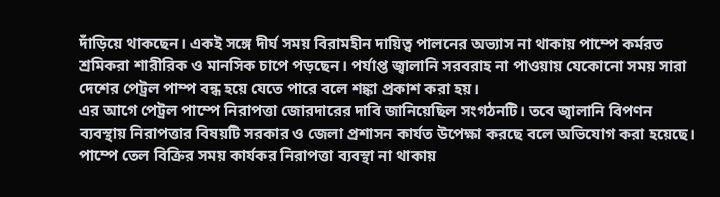দাঁড়িয়ে থাকছেন। একই সঙ্গে দীর্ঘ সময় বিরামহীন দায়িত্ব পালনের অভ্যাস না থাকায় পাম্পে কর্মরত শ্রমিকরা শারীরিক ও মানসিক চাপে পড়ছেন। পর্যাপ্ত জ্বালানি সরবরাহ না পাওয়ায় যেকোনো সময় সারা দেশের পেট্রল পাম্প বন্ধ হয়ে যেতে পারে বলে শঙ্কা প্রকাশ করা হয়।
এর আগে পেট্রল পাম্পে নিরাপত্তা জোরদারের দাবি জানিয়েছিল সংগঠনটি। তবে জ্বালানি বিপণন ব্যবস্থায় নিরাপত্তার বিষয়টি সরকার ও জেলা প্রশাসন কার্যত উপেক্ষা করছে বলে অভিযোগ করা হয়েছে। পাম্পে তেল বিক্রির সময় কার্যকর নিরাপত্তা ব্যবস্থা না থাকায়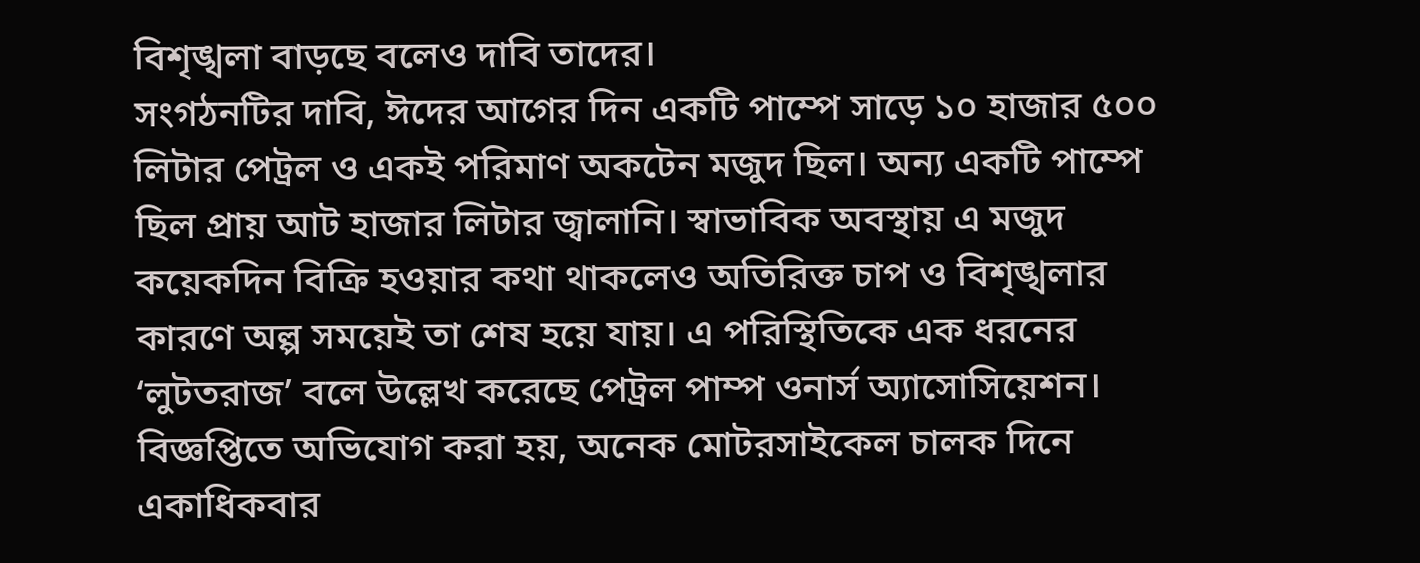বিশৃঙ্খলা বাড়ছে বলেও দাবি তাদের।
সংগঠনটির দাবি, ঈদের আগের দিন একটি পাম্পে সাড়ে ১০ হাজার ৫০০ লিটার পেট্রল ও একই পরিমাণ অকটেন মজুদ ছিল। অন্য একটি পাম্পে ছিল প্রায় আট হাজার লিটার জ্বালানি। স্বাভাবিক অবস্থায় এ মজুদ কয়েকদিন বিক্রি হওয়ার কথা থাকলেও অতিরিক্ত চাপ ও বিশৃঙ্খলার কারণে অল্প সময়েই তা শেষ হয়ে যায়। এ পরিস্থিতিকে এক ধরনের ‘লুটতরাজ’ বলে উল্লেখ করেছে পেট্রল পাম্প ওনার্স অ্যাসোসিয়েশন।
বিজ্ঞপ্তিতে অভিযোগ করা হয়, অনেক মোটরসাইকেল চালক দিনে একাধিকবার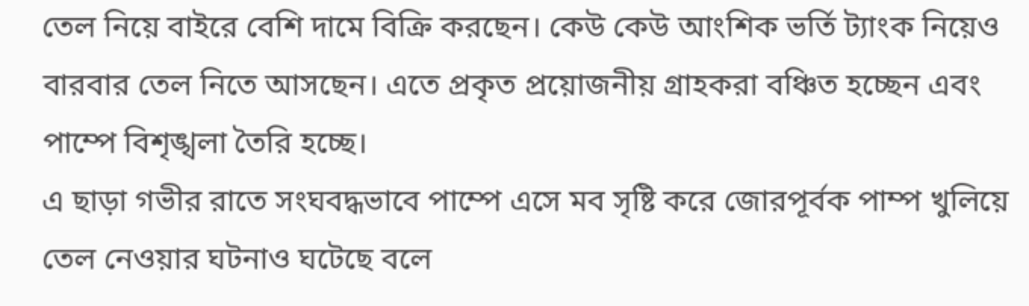তেল নিয়ে বাইরে বেশি দামে বিক্রি করছেন। কেউ কেউ আংশিক ভর্তি ট্যাংক নিয়েও বারবার তেল নিতে আসছেন। এতে প্রকৃত প্রয়োজনীয় গ্রাহকরা বঞ্চিত হচ্ছেন এবং পাম্পে বিশৃঙ্খলা তৈরি হচ্ছে।
এ ছাড়া গভীর রাতে সংঘবদ্ধভাবে পাম্পে এসে মব সৃষ্টি করে জোরপূর্বক পাম্প খুলিয়ে তেল নেওয়ার ঘটনাও ঘটেছে বলে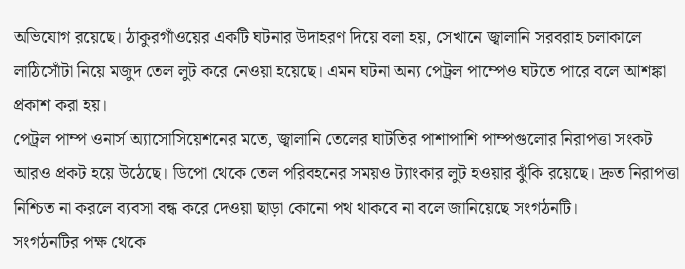অভিযোগ রয়েছে। ঠাকুরগাঁওয়ের একটি ঘটনার উদাহরণ দিয়ে বলা হয়, সেখানে জ্বালানি সরবরাহ চলাকালে লাঠিসোঁটা নিয়ে মজুদ তেল লুট করে নেওয়া হয়েছে। এমন ঘটনা অন্য পেট্রল পাম্পেও ঘটতে পারে বলে আশঙ্কা প্রকাশ করা হয়।
পেট্রল পাম্প ওনার্স অ্যাসোসিয়েশনের মতে, জ্বালানি তেলের ঘাটতির পাশাপাশি পাম্পগুলোর নিরাপত্তা সংকট আরও প্রকট হয়ে উঠেছে। ডিপো থেকে তেল পরিবহনের সময়ও ট্যাংকার লুট হওয়ার ঝুঁকি রয়েছে। দ্রুত নিরাপত্তা নিশ্চিত না করলে ব্যবসা বন্ধ করে দেওয়া ছাড়া কোনো পথ থাকবে না বলে জানিয়েছে সংগঠনটি।
সংগঠনটির পক্ষ থেকে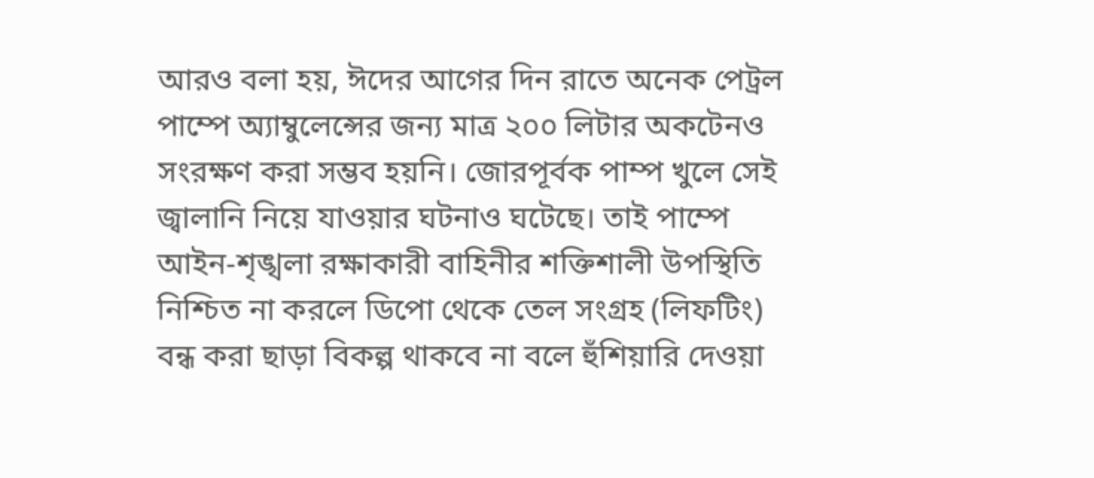আরও বলা হয়, ঈদের আগের দিন রাতে অনেক পেট্রল পাম্পে অ্যাম্বুলেন্সের জন্য মাত্র ২০০ লিটার অকটেনও সংরক্ষণ করা সম্ভব হয়নি। জোরপূর্বক পাম্প খুলে সেই জ্বালানি নিয়ে যাওয়ার ঘটনাও ঘটেছে। তাই পাম্পে আইন-শৃঙ্খলা রক্ষাকারী বাহিনীর শক্তিশালী উপস্থিতি নিশ্চিত না করলে ডিপো থেকে তেল সংগ্রহ (লিফটিং) বন্ধ করা ছাড়া বিকল্প থাকবে না বলে হুঁশিয়ারি দেওয়া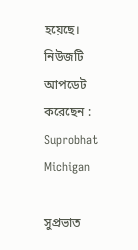হয়েছে।
নিউজটি আপডেট করেছেন : Suprobhat Michigan

সুপ্রভাত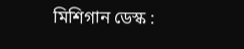মিশিগান ডেস্ক :